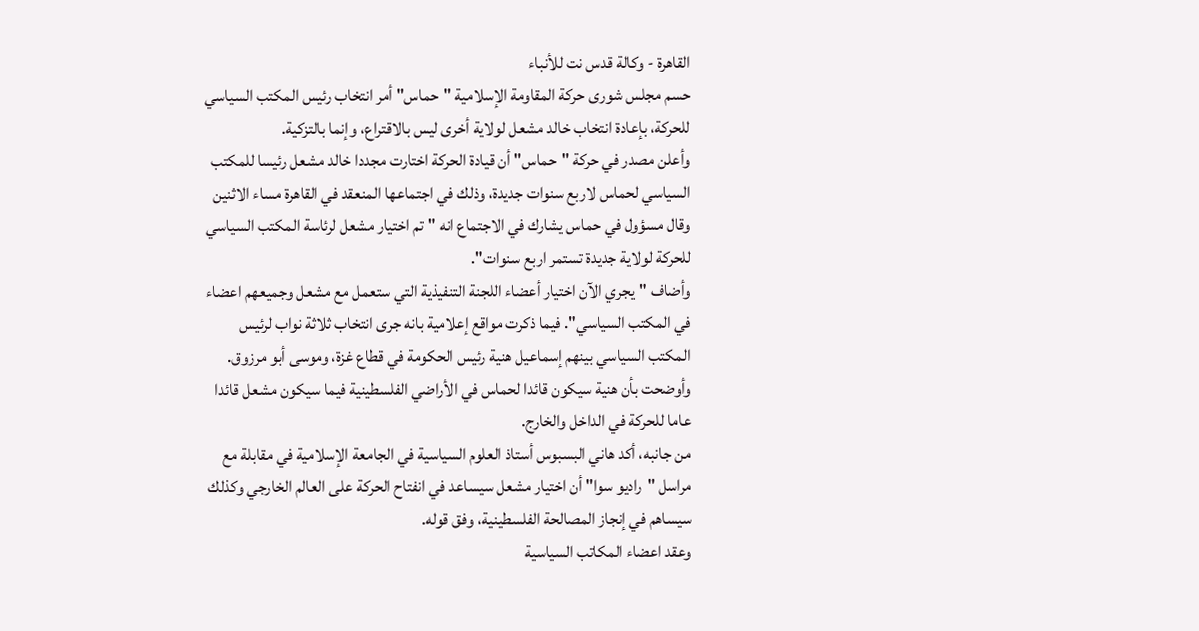القاهرة - وكالة قدس نت للأنباء
حسم مجلس شورى حركة المقاومة الإسلامية "حماس" أمر انتخاب رئيس المكتب السياسي للحركة، بإعادة انتخاب خالد مشعل لولاية أخرى ليس بالاقتراع، وإنما بالتزكية.
وأعلن مصدر في حركة "حماس" أن قيادة الحركة اختارت مجددا خالد مشعل رئيسا للمكتب السياسي لحماس لاربع سنوات جديدة، وذلك في اجتماعها المنعقد في القاهرة مساء الاثنين وقال مسؤول في حماس يشارك في الاجتماع انه "تم اختيار مشعل لرئاسة المكتب السياسي للحركة لولاية جديدة تستمر اربع سنوات".
وأضاف "يجري الآن اختيار أعضاء اللجنة التنفيذية التي ستعمل مع مشعل وجميعهم اعضاء في المكتب السياسي". فيما ذكرت مواقع إعلامية بانه جرى انتخاب ثلاثة نواب لرئيس المكتب السياسي بينهم إسماعيل هنية رئيس الحكومة في قطاع غزة، وموسى أبو مرزوق.
وأوضحت بأن هنية سيكون قائدا لحماس في الأراضي الفلسطينية فيما سيكون مشعل قائدا عاما للحركة في الداخل والخارج.
من جانبه، أكد هاني البسبوس أستاذ العلوم السياسية في الجامعة الإسلامية في مقابلة مع مراسل "راديو سوا" أن اختيار مشعل سيساعد في انفتاح الحركة على العالم الخارجي وكذلك سيساهم في إنجاز المصالحة الفلسطينية، وفق قوله.
وعقد اعضاء المكاتب السياسية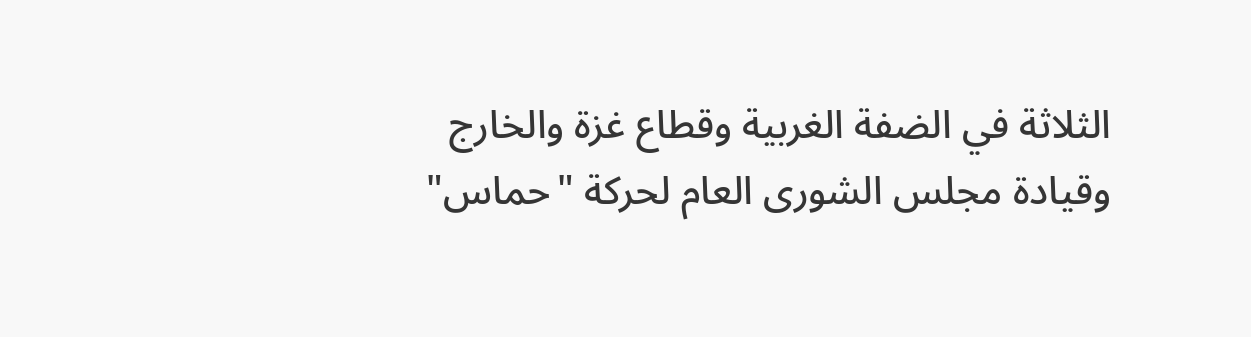الثلاثة في الضفة الغربية وقطاع غزة والخارج وقيادة مجلس الشورى العام لحركة "حماس"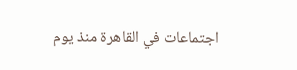اجتماعات في القاهرة منذ يوم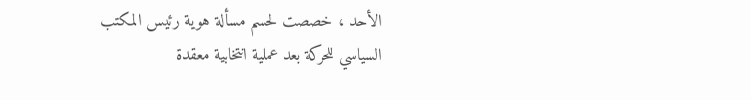الأحد ، خصصت لحسم مسألة هوية رئيس المكتب السياسي للحركة بعد عملية انتخابية معقدة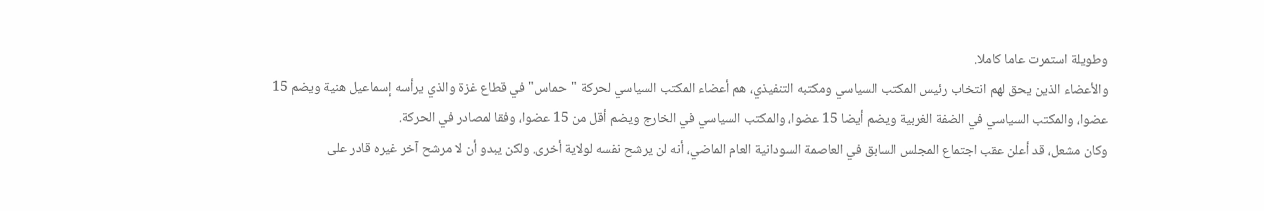وطويلة استمرت عاما كاملا.
والأعضاء الذين يحق لهم انتخاب رئيس المكتب السياسي ومكتبه التنفيذي، هم أعضاء المكتب السياسي لحركة "حماس" في قطاع غزة والذي يرأسه إسماعيل هنية ويضم 15 عضوا، والمكتب السياسي في الضفة الغربية ويضم أيضا 15 عضوا، والمكتب السياسي في الخارج ويضم أقل من 15 عضوا، وفقا لمصادر في الحركة.
وكان مشعل، قد أعلن عقب اجتماع المجلس السابق في العاصمة السودانية العام الماضي، أنه لن يرشح نفسه لولاية أخرى. ولكن يبدو أن لا مرشح آخر غيره قادر على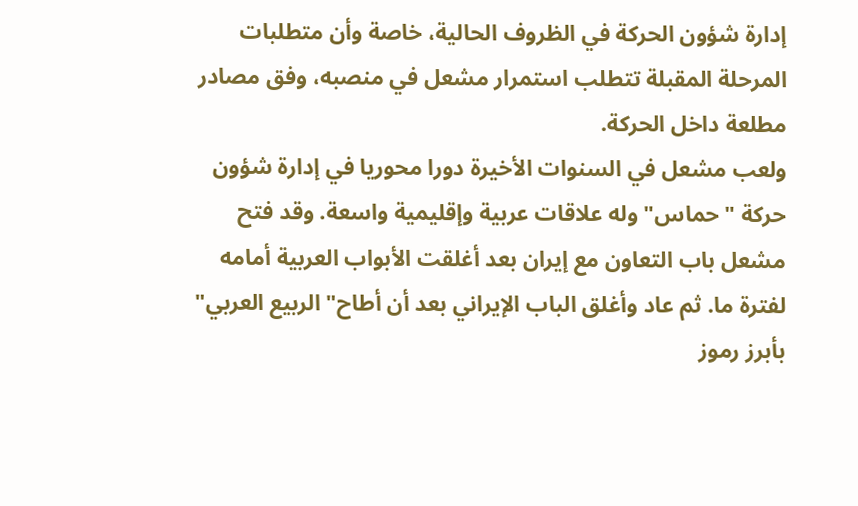إدارة شؤون الحركة في الظروف الحالية، خاصة وأن متطلبات المرحلة المقبلة تتطلب استمرار مشعل في منصبه، وفق مصادر مطلعة داخل الحركة.
ولعب مشعل في السنوات الأخيرة دورا محوريا في إدارة شؤون حركة "حماس" وله علاقات عربية وإقليمية واسعة. وقد فتح مشعل باب التعاون مع إيران بعد أغلقت الأبواب العربية أمامه لفترة ما. ثم عاد وأغلق الباب الإيراني بعد أن أطاح" الربيع العربي" بأبرز رموز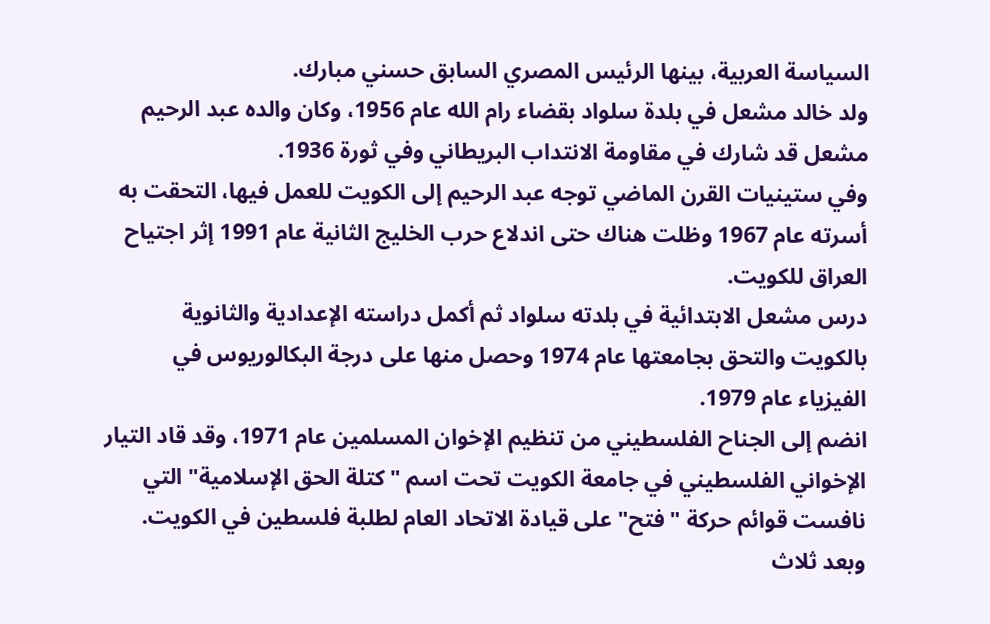السياسة العربية، بينها الرئيس المصري السابق حسني مبارك.
ولد خالد مشعل في بلدة سلواد بقضاء رام الله عام 1956، وكان والده عبد الرحيم مشعل قد شارك في مقاومة الانتداب البريطاني وفي ثورة 1936.
وفي ستينيات القرن الماضي توجه عبد الرحيم إلى الكويت للعمل فيها، التحقت به أسرته عام 1967 وظلت هناك حتى اندلاع حرب الخليج الثانية عام 1991 إثر اجتياح العراق للكويت.
درس مشعل الابتدائية في بلدته سلواد ثم أكمل دراسته الإعدادية والثانوية بالكويت والتحق بجامعتها عام 1974 وحصل منها على درجة البكالوريوس في الفيزياء عام 1979.
انضم إلى الجناح الفلسطيني من تنظيم الإخوان المسلمين عام 1971، وقد قاد التيار الإخواني الفلسطيني في جامعة الكويت تحت اسم "كتلة الحق الإسلامية" التي نافست قوائم حركة "فتح" على قيادة الاتحاد العام لطلبة فلسطين في الكويت.
وبعد ثلاث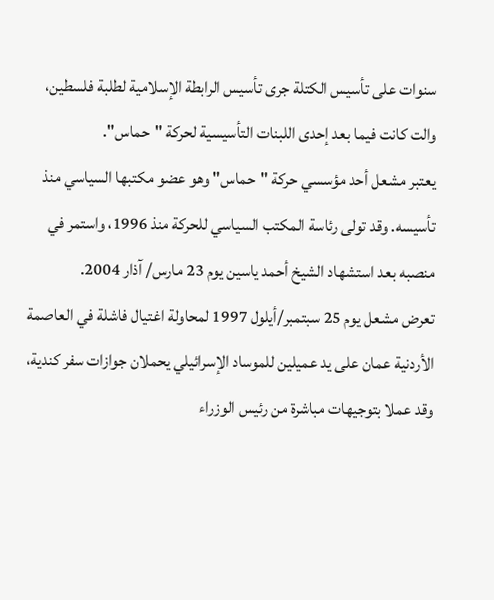سنوات على تأسيس الكتلة جرى تأسيس الرابطة الإسلامية لطلبة فلسطين، والت كانت فيما بعد إحدى اللبنات التأسيسية لحركة "حماس".
يعتبر مشعل أحد مؤسسي حركة "حماس" وهو عضو مكتبها السياسي منذ تأسيسه. وقد تولى رئاسة المكتب السياسي للحركة منذ 1996، واستمر في منصبه بعد استشهاد الشيخ أحمد ياسين يوم 23 مارس/ آذار 2004.
تعرض مشعل يوم 25 سبتمبر/أيلول 1997 لمحاولة اغتيال فاشلة في العاصمة الأردنية عمان على يد عميلين للموساد الإسرائيلي يحملان جوازات سفر كندية، وقد عملا بتوجيهات مباشرة من رئيس الوزراء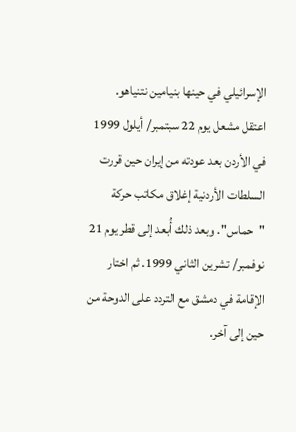الإسرائيلي في حينها بنيامين نتنياهو.
اعتقل مشعل يوم 22 سبتمبر/ أيلول 1999 في الأردن بعد عودته من إيران حين قررت السلطات الأردنية إغلاق مكاتب حركة "حماس". وبعد ذلك أُبعد إلى قطر يوم 21 نوفمبر/ تشرين الثاني 1999. ثم اختار الإقامة في دمشق مع التردد على الدوحة من حين إلى آخر.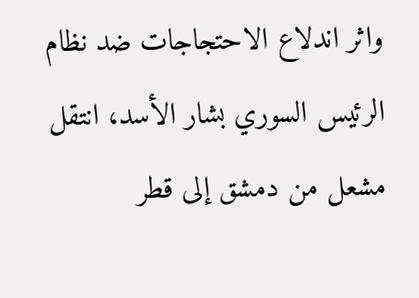واثر اندلاع الاحتجاجات ضد نظام الرئيس السوري بشار الأسد، انتقل مشعل من دمشق إلى قطر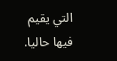التي يقيم فيها حاليا.